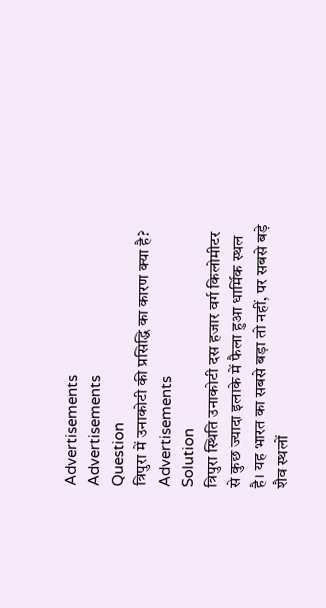Advertisements
Advertisements
Question
त्रिपुरा में उनाकोटी की प्रसिद्धि का कारण क्या है?
Advertisements
Solution
त्रिपुरा स्थिति उनाकोटी दस हजार वर्ग किलोमीटर से कुछ ज्यादा इलाके में फैला हुआ धार्मिक स्थल है। यह भारत का सबसे बड़ा तो नहीं, पर सबसे बड़े शैव स्थलों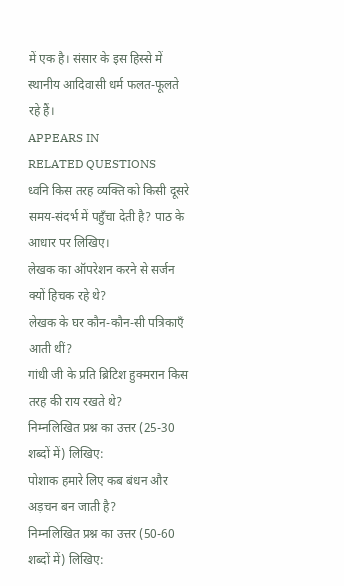में एक है। संसार के इस हिस्से में स्थानीय आदिवासी धर्म फलत-फूलते रहे हैं।
APPEARS IN
RELATED QUESTIONS
ध्वनि किस तरह व्यक्ति को किसी दूसरे समय-संदर्भ में पहुँचा देती है? पाठ के आधार पर लिखिए।
लेखक का ऑपरेशन करने से सर्जन क्यों हिचक रहे थे?
लेखक के घर कौन-कौन-सी पत्रिकाएँ आती थीं?
गांधी जी के प्रति ब्रिटिश हुक्मरान किस तरह की राय रखते थे?
निम्नलिखित प्रश्न का उत्तर (25-30 शब्दों में) लिखिए:
पोशाक हमारे लिए कब बंधन और अड़चन बन जाती है?
निम्नलिखित प्रश्न का उत्तर (50-60 शब्दों में) लिखिए: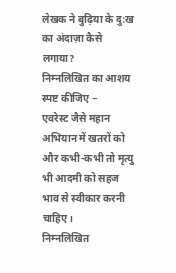लेखक ने बुढ़िया के दु:ख का अंदाज़ा कैसे लगाया?
निम्नलिखित का आशय स्पष्ट कीजिए −
एवरेस्ट जैसे महान अभियान में खतरों को और कभी-कभी तो मृत्यु भी आदमी को सहज भाव से स्वीकार करनी चाहिए।
निम्नलिखित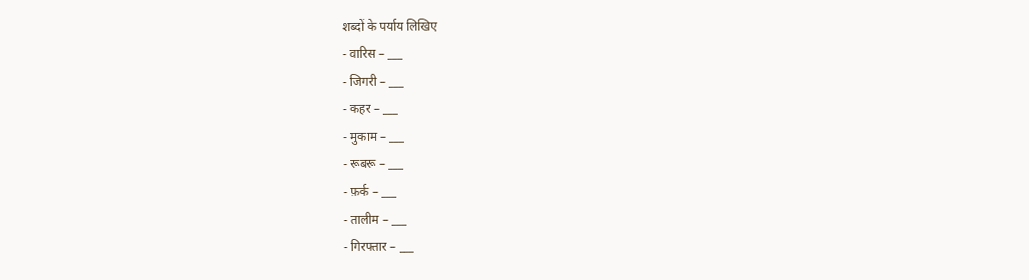शब्दों के पर्याय लिखिए
- वारिस – ___
- जिगरी – ___
- कहर – ___
- मुकाम – ___
- रूबरू – ___
- फ़र्क – ___
- तालीम – ___
- गिरफ्तार – ___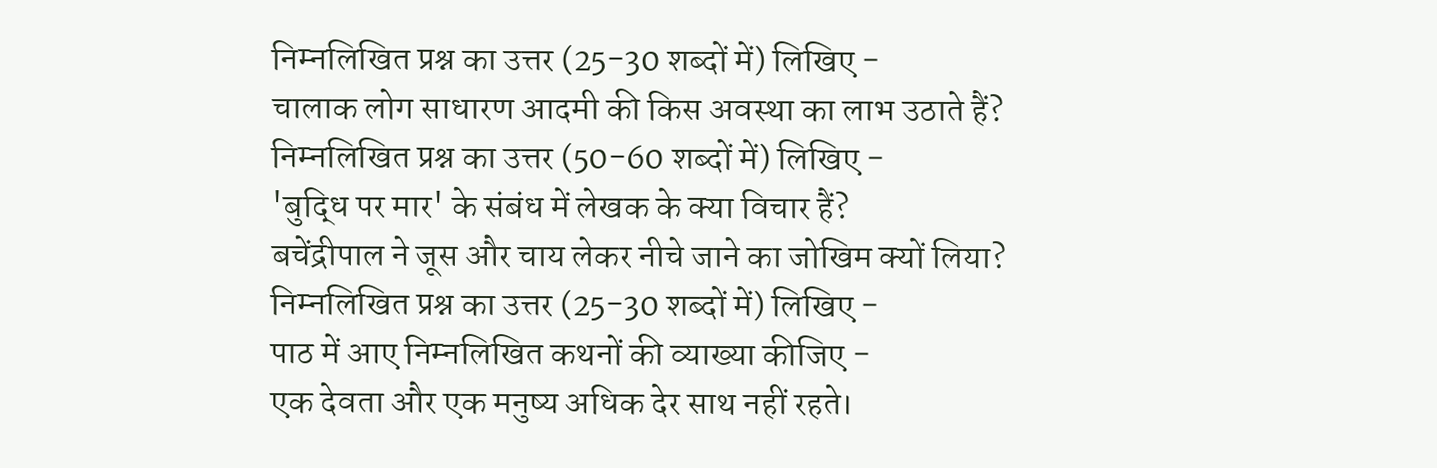निम्नलिखित प्रश्न का उत्तर (25-30 शब्दों में) लिखिए −
चालाक लोग साधारण आदमी की किस अवस्था का लाभ उठाते हैं?
निम्नलिखित प्रश्न का उत्तर (50-60 शब्दों में) लिखिए −
'बुद्धि पर मार' के संबंध में लेखक के क्या विचार हैं?
बचेंद्रीपाल ने जूस और चाय लेकर नीचे जाने का जोखिम क्यों लिया?
निम्नलिखित प्रश्न का उत्तर (25-30 शब्दों में) लिखिए −
पाठ में आए निम्नलिखित कथनों की व्याख्या कीजिए −
एक देवता और एक मनुष्य अधिक देर साथ नहीं रहते।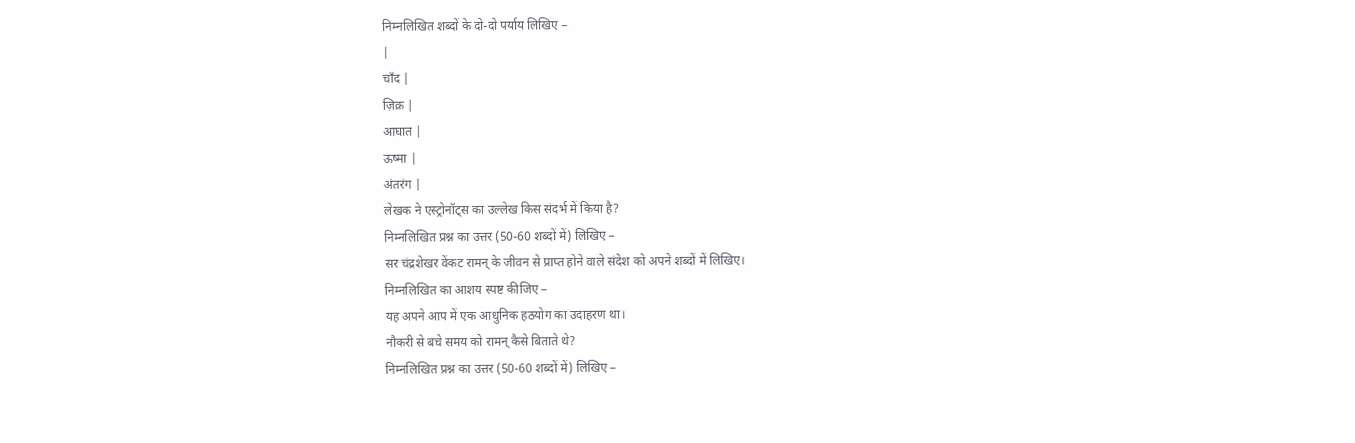निम्नलिखित शब्दों के दो-दो पर्याय लिखिए −
|
चाँद |
ज़िक्र |
आघात |
ऊष्मा |
अंतरंग |
लेखक ने एस्ट्रोनॉट्स का उल्लेख किस संदर्भ में किया है?
निम्नलिखित प्रश्न का उत्तर (50-60 शब्दों में) लिखिए −
सर चंद्रशेखर वेंकट रामन् के जीवन से प्राप्त होने वाले संदेश को अपने शब्दों में लिखिए।
निम्नलिखित का आशय स्पष्ट कीजिए −
यह अपने आप में एक आधुनिक हठयोग का उदाहरण था।
नौकरी से बचे समय को रामन् कैसे बिताते थे?
निम्नलिखित प्रश्न का उत्तर (50-60 शब्दों में) लिखिए −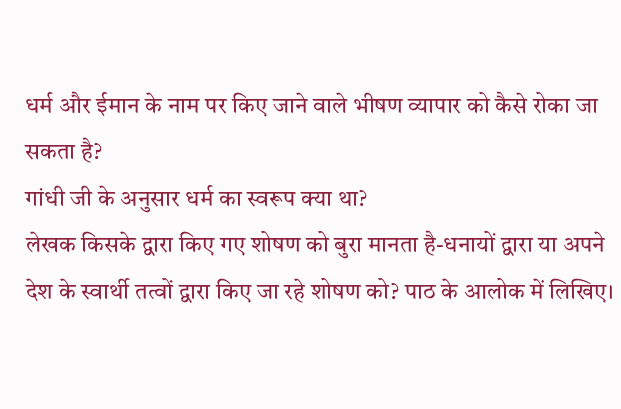धर्म और ईमान के नाम पर किए जाने वाले भीषण व्यापार को कैसे रोका जा सकता है?
गांधी जी के अनुसार धर्म का स्वरूप क्या था?
लेखक किसके द्वारा किए गए शोषण को बुरा मानता है-धनायों द्वारा या अपने देश के स्वार्थी तत्वों द्वारा किए जा रहे शोषण को? पाठ के आलोक में लिखिए।